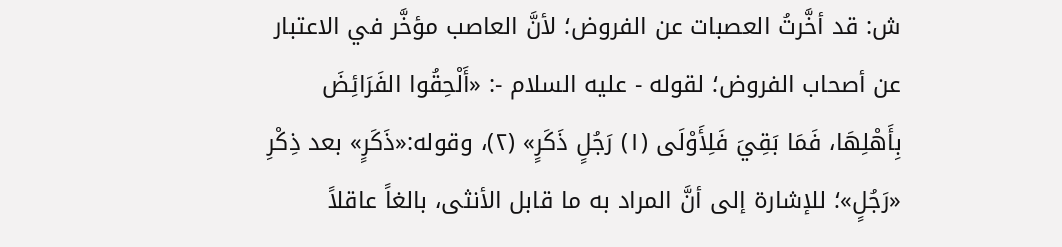ش: قد أخَّرتُ العصبات عن الفروض؛ لأنَّ العاصب مؤخَّر في الاعتبار عن أصحاب الفروض؛ لقوله - عليه السلام -: «أَلْحِقُوا الفَرَائِضَ بِأَهْلِهَا، فَمَا بَقِيَ فَلِأَوْلَى (١) رَجُلٍ ذَكَرٍ» (٢)، وقوله:«ذَكَرٍ» بعد ذِكْرِ «رَجُلٍ»؛ للإشارة إلى أنَّ المراد به ما قابل الأنثى، بالغاً عاقلاً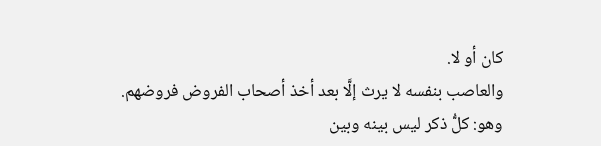كان أو لا.
والعاصب بنفسه لا يرث إلَّا بعد أخذ أصحاب الفروض فروضهم.
وهو: كلُّ ذكر ليس بينه وبين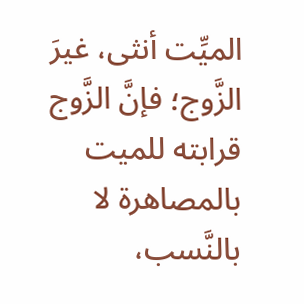الميِّت أنثى، غيرَ الزَّوج؛ فإنَّ الزَّوج قرابته للميت بالمصاهرة لا بالنَّسب،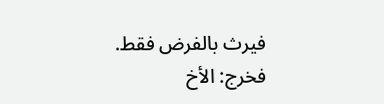فيرث بالفرض فقط.
فخرج: الأخ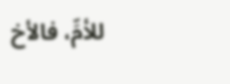للأمِّ، فالأخ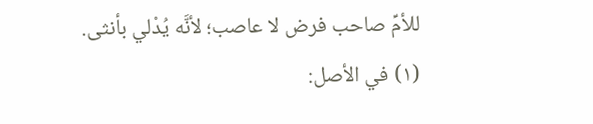للأمِّ صاحب فرض لا عاصب؛ لأنَّه يُدْلي بأنثى.
(١) في الأصل: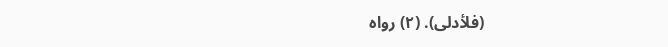(فلأدلى). (٢) رواه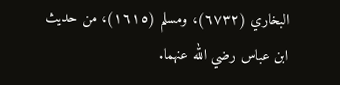البخاري (٦٧٣٢)، ومسلم (١٦١٥)، من حديث ابن عباس رضي الله عنهما.